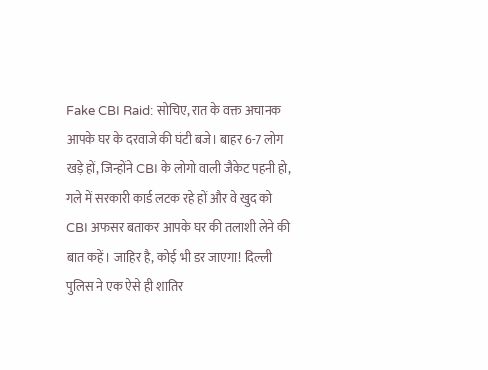Fake CBI Raid: सोचिए, रात के वक्त अचानक आपके घर के दरवाजे की घंटी बजे। बाहर 6-7 लोग खड़े हों, जिन्होंने CBI के लोगो वाली जैकेट पहनी हो, गले में सरकारी कार्ड लटक रहे हों और वे खुद को CBI अफसर बताकर आपके घर की तलाशी लेने की बात कहें। जाहिर है, कोई भी डर जाएगा! दिल्ली पुलिस ने एक ऐसे ही शातिर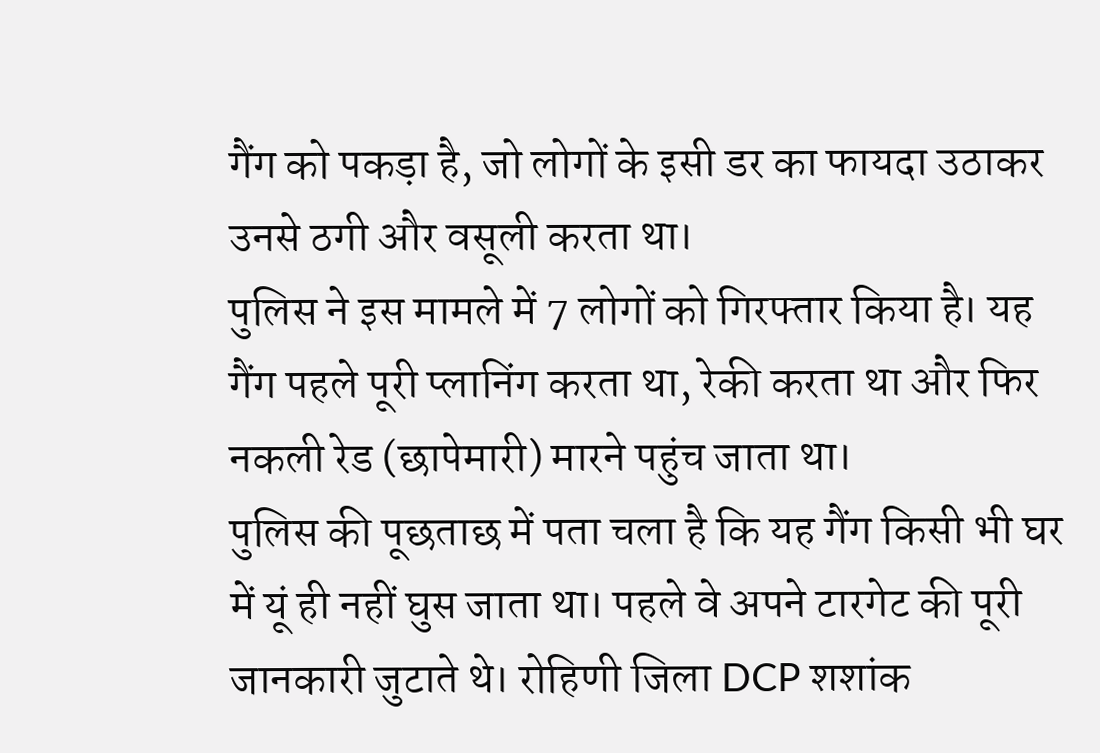गैंग को पकड़ा है, जो लोगों के इसी डर का फायदा उठाकर उनसे ठगी और वसूली करता था।
पुलिस ने इस मामले में 7 लोगों को गिरफ्तार किया है। यह गैंग पहले पूरी प्लानिंग करता था, रेकी करता था और फिर नकली रेड (छापेमारी) मारने पहुंच जाता था।
पुलिस की पूछताछ में पता चला है कि यह गैंग किसी भी घर में यूं ही नहीं घुस जाता था। पहले वे अपने टारगेट की पूरी जानकारी जुटाते थे। रोहिणी जिला DCP शशांक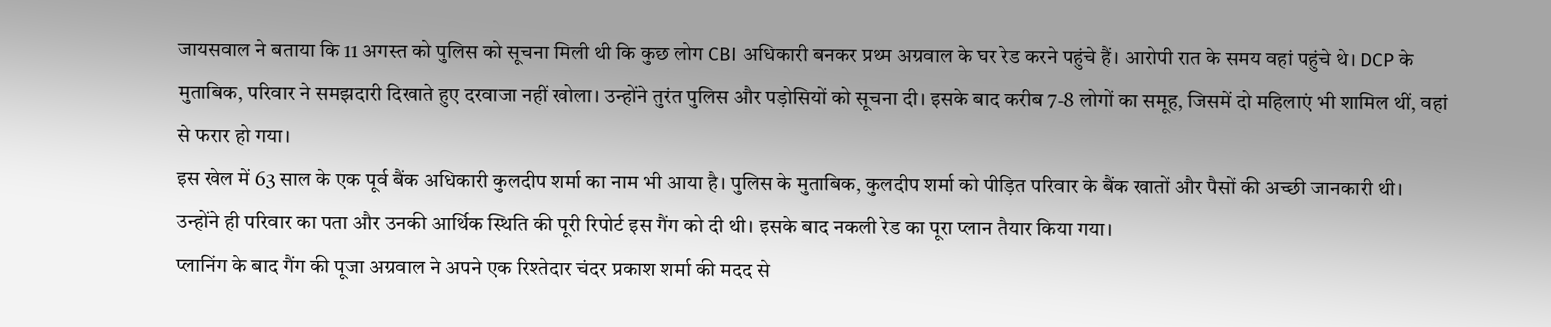जायसवाल ने बताया कि 11 अगस्त को पुलिस को सूचना मिली थी कि कुछ लोग CBI अधिकारी बनकर प्रथ्म अग्रवाल के घर रेड करने पहुंचे हैं। आरोपी रात के समय वहां पहुंचे थे। DCP के मुताबिक, परिवार ने समझदारी दिखाते हुए दरवाजा नहीं खोला। उन्होंने तुरंत पुलिस और पड़ोसियों को सूचना दी। इसके बाद करीब 7-8 लोगों का समूह, जिसमें दो महिलाएं भी शामिल थीं, वहां से फरार हो गया।
इस खेल में 63 साल के एक पूर्व बैंक अधिकारी कुलदीप शर्मा का नाम भी आया है। पुलिस के मुताबिक, कुलदीप शर्मा को पीड़ित परिवार के बैंक खातों और पैसों की अच्छी जानकारी थी। उन्होंने ही परिवार का पता और उनकी आर्थिक स्थिति की पूरी रिपोर्ट इस गैंग को दी थी। इसके बाद नकली रेड का पूरा प्लान तैयार किया गया।
प्लानिंग के बाद गैंग की पूजा अग्रवाल ने अपने एक रिश्तेदार चंदर प्रकाश शर्मा की मदद से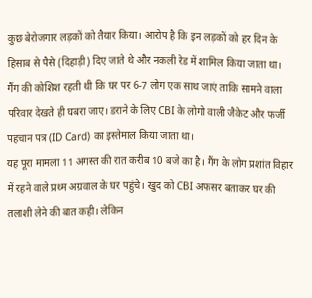कुछ बेरोजगार लड़कों को तैयार किया। आरोप है कि इन लड़कों को हर दिन के हिसाब से पैसे (दिहाड़ी) दिए जाते थे और नकली रेड में शामिल किया जाता था।
गैंग की कोशिश रहती थी कि घर पर 6-7 लोग एक साथ जाएं ताकि सामने वाला परिवार देखते ही घबरा जाए। डराने के लिए CBI के लोगो वाली जैकेट और फर्जी पहचान पत्र (ID Card) का इस्तेमाल किया जाता था।
यह पूरा मामला 11 अगस्त की रात करीब 10 बजे का है। गैंग के लोग प्रशांत विहार में रहने वाले प्रथ्म अग्रवाल के घर पहुंचे। खुद को CBI अफसर बताकर घर की तलाशी लेने की बात कही। लेकिन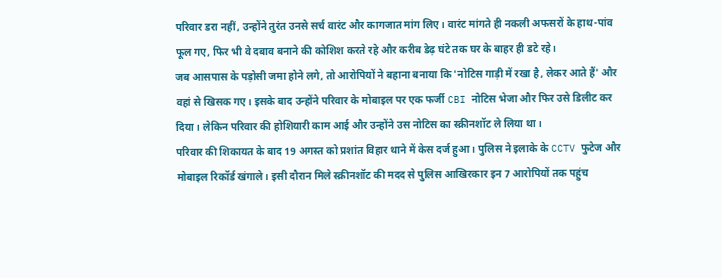परिवार डरा नहीं, उन्होंने तुरंत उनसे सर्च वारंट और कागजात मांग लिए। वारंट मांगते ही नकली अफसरों के हाथ-पांव फूल गए, फिर भी वे दबाव बनाने की कोशिश करते रहे और करीब डेढ़ घंटे तक घर के बाहर ही डटे रहे।
जब आसपास के पड़ोसी जमा होने लगे, तो आरोपियों ने बहाना बनाया कि 'नोटिस गाड़ी में रखा है, लेकर आते हैं' और वहां से खिसक गए। इसके बाद उन्होंने परिवार के मोबाइल पर एक फर्जी CBI नोटिस भेजा और फिर उसे डिलीट कर दिया। लेकिन परिवार की होशियारी काम आई और उन्होंने उस नोटिस का स्क्रीनशॉट ले लिया था।
परिवार की शिकायत के बाद 19 अगस्त को प्रशांत विहार थाने में केस दर्ज हुआ। पुलिस ने इलाके के CCTV फुटेज और मोबाइल रिकॉर्ड खंगाले। इसी दौरान मिले स्क्रीनशॉट की मदद से पुलिस आखिरकार इन 7 आरोपियों तक पहुंच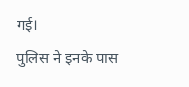गई।
पुलिस ने इनके पास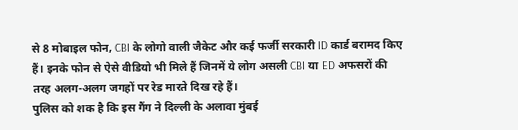से 8 मोबाइल फोन, CBI के लोगो वाली जैकेट और कई फर्जी सरकारी ID कार्ड बरामद किए हैं। इनके फोन से ऐसे वीडियो भी मिले हैं जिनमें ये लोग असली CBI या ED अफसरों की तरह अलग-अलग जगहों पर रेड मारते दिख रहे हैं।
पुलिस को शक है कि इस गैंग ने दिल्ली के अलावा मुंबई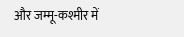और जम्मू-कश्मीर में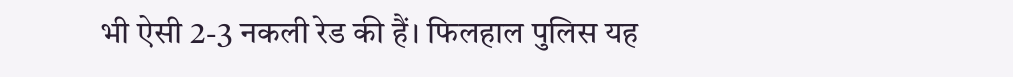भी ऐसी 2-3 नकली रेड की हैं। फिलहाल पुलिस यह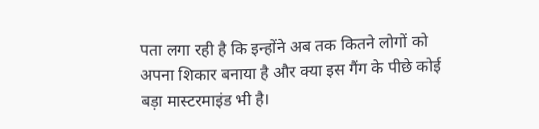पता लगा रही है कि इन्होंने अब तक कितने लोगों को अपना शिकार बनाया है और क्या इस गैंग के पीछे कोई बड़ा मास्टरमाइंड भी है।